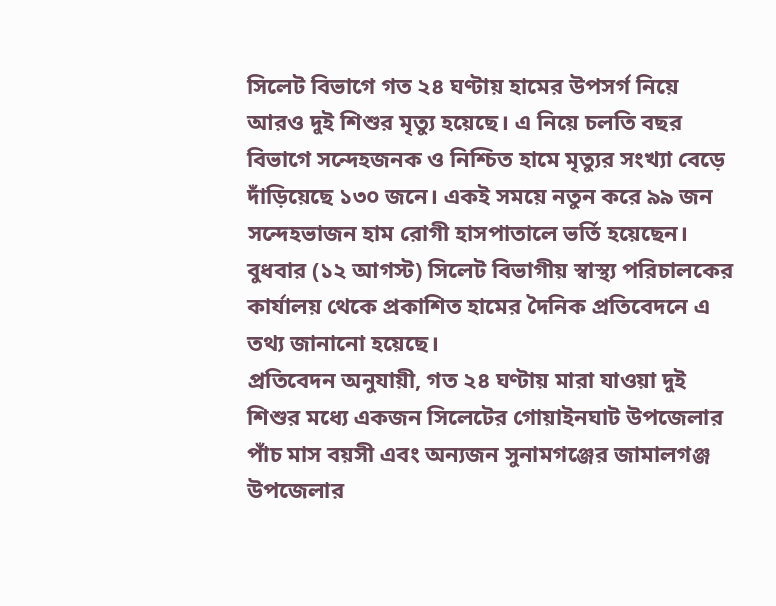সিলেট বিভাগে গত ২৪ ঘণ্টায় হামের উপসর্গ নিয়ে আরও দুই শিশুর মৃত্যু হয়েছে। এ নিয়ে চলতি বছর বিভাগে সন্দেহজনক ও নিশ্চিত হামে মৃত্যুর সংখ্যা বেড়ে দাঁড়িয়েছে ১৩০ জনে। একই সময়ে নতুন করে ৯৯ জন সন্দেহভাজন হাম রোগী হাসপাতালে ভর্তি হয়েছেন।
বুধবার (১২ আগস্ট) সিলেট বিভাগীয় স্বাস্থ্য পরিচালকের কার্যালয় থেকে প্রকাশিত হামের দৈনিক প্রতিবেদনে এ তথ্য জানানো হয়েছে।
প্রতিবেদন অনুযায়ী, গত ২৪ ঘণ্টায় মারা যাওয়া দুই শিশুর মধ্যে একজন সিলেটের গোয়াইনঘাট উপজেলার পাঁচ মাস বয়সী এবং অন্যজন সুনামগঞ্জের জামালগঞ্জ উপজেলার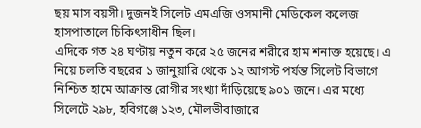ছয় মাস বয়সী। দুজনই সিলেট এমএজি ওসমানী মেডিকেল কলেজ হাসপাতালে চিকিৎসাধীন ছিল।
এদিকে গত ২৪ ঘণ্টায় নতুন করে ২৫ জনের শরীরে হাম শনাক্ত হয়েছে। এ নিয়ে চলতি বছরের ১ জানুয়ারি থেকে ১২ আগস্ট পর্যন্ত সিলেট বিভাগে নিশ্চিত হামে আক্রান্ত রোগীর সংখ্যা দাঁড়িয়েছে ৯০১ জনে। এর মধ্যে সিলেটে ২৯৮, হবিগঞ্জে ১২৩, মৌলভীবাজারে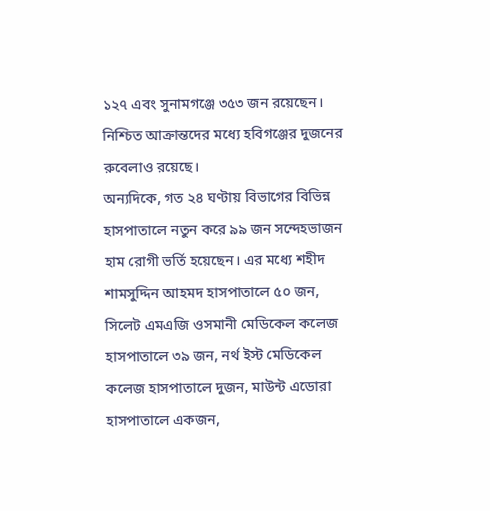১২৭ এবং সুনামগঞ্জে ৩৫৩ জন রয়েছেন। নিশ্চিত আক্রান্তদের মধ্যে হবিগঞ্জের দুজনের রুবেলাও রয়েছে।
অন্যদিকে, গত ২৪ ঘণ্টায় বিভাগের বিভিন্ন হাসপাতালে নতুন করে ৯৯ জন সন্দেহভাজন হাম রোগী ভর্তি হয়েছেন। এর মধ্যে শহীদ শামসুদ্দিন আহমদ হাসপাতালে ৫০ জন, সিলেট এমএজি ওসমানী মেডিকেল কলেজ হাসপাতালে ৩৯ জন, নর্থ ইস্ট মেডিকেল কলেজ হাসপাতালে দুজন, মাউন্ট এডোরা হাসপাতালে একজন,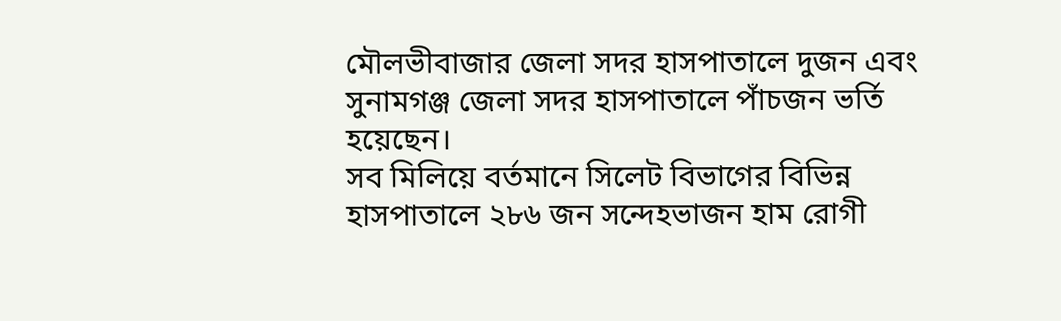মৌলভীবাজার জেলা সদর হাসপাতালে দুজন এবং সুনামগঞ্জ জেলা সদর হাসপাতালে পাঁচজন ভর্তি হয়েছেন।
সব মিলিয়ে বর্তমানে সিলেট বিভাগের বিভিন্ন হাসপাতালে ২৮৬ জন সন্দেহভাজন হাম রোগী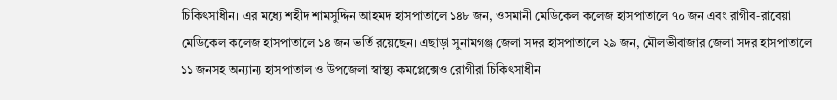চিকিৎসাধীন। এর মধ্যে শহীদ শামসুদ্দিন আহমদ হাসপাতালে ১৪৮ জন, ওসমানী মেডিকেল কলেজ হাসপাতালে ৭০ জন এবং রাগীব-রাবেয়া মেডিকেল কলেজ হাসপাতালে ১৪ জন ভর্তি রয়েছেন। এছাড়া সুনামগঞ্জ জেলা সদর হাসপাতালে ২৯ জন, মৌলভীবাজার জেলা সদর হাসপাতালে ১১ জনসহ অন্যান্য হাসপাতাল ও উপজেলা স্বাস্থ্য কমপ্লেক্সেও রোগীরা চিকিৎসাধীন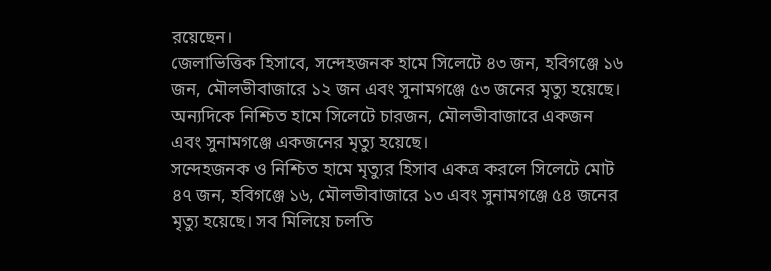রয়েছেন।
জেলাভিত্তিক হিসাবে, সন্দেহজনক হামে সিলেটে ৪৩ জন, হবিগঞ্জে ১৬ জন, মৌলভীবাজারে ১২ জন এবং সুনামগঞ্জে ৫৩ জনের মৃত্যু হয়েছে। অন্যদিকে নিশ্চিত হামে সিলেটে চারজন, মৌলভীবাজারে একজন এবং সুনামগঞ্জে একজনের মৃত্যু হয়েছে।
সন্দেহজনক ও নিশ্চিত হামে মৃত্যুর হিসাব একত্র করলে সিলেটে মোট ৪৭ জন, হবিগঞ্জে ১৬, মৌলভীবাজারে ১৩ এবং সুনামগঞ্জে ৫৪ জনের মৃত্যু হয়েছে। সব মিলিয়ে চলতি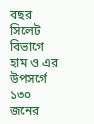বছর সিলেট বিভাগে হাম ও এর উপসর্গে ১৩০ জনের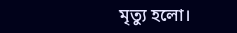মৃত্যু হলো।